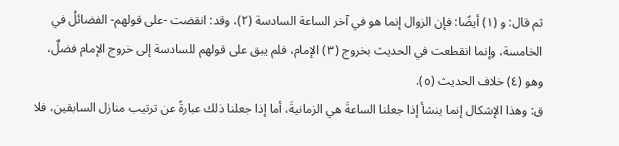ثم قال: و (١) أيضًا: فإن الزوال إنما هو في آخر الساعة السادسة (٢)، وقد: انقضت -على قولهم- الفضائلُ في الخامسة، وإنما انقطعت في الحديث بخروج (٣) الإمام، فلم يبق على قولهم للسادسة إلى خروج الإمام فضلٌ، وهو (٤) خلاف الحديث (٥).
ق: وهذا الإشكال إنما ينشأ إذا جعلنا الساعةَ هي الزمانيةَ، أما إذا جعلنا ذلك عبارةً عن ترتيب منازل السابقين، فلا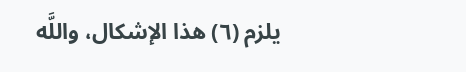يلزم (٦) هذا الإشكال، واللَّه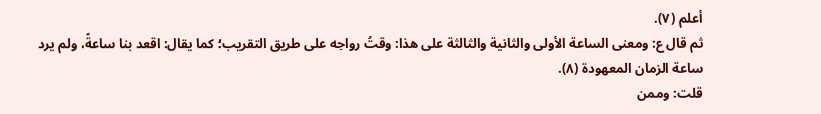أعلم (٧).
ثم قال ع: ومعنى الساعة الأولى والثانية والثالثة على هذا: وقتُ رواحِه على طريق التقريب؛ كما يقال: اقعد بنا ساعةً، ولم يرد ساعة الزمان المعهودة (٨).
قلت: وممن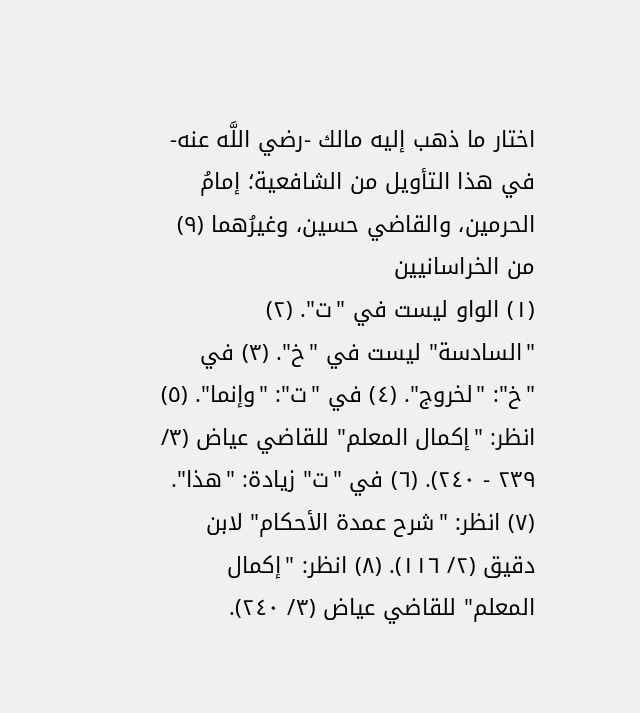اختار ما ذهب إليه مالك -رضي اللَّه عنه- في هذا التأويل من الشافعية؛ إمامُ الحرمين، والقاضي حسين، وغيرُهما (٩) من الخراسانيين
(١) الواو ليست في "ت". (٢) "السادسة" ليست في "خ". (٣) في "خ": "لخروج". (٤) في "ت": "وإنما". (٥) انظر: "إكمال المعلم" للقاضي عياض (٣/ ٢٣٩ - ٢٤٠). (٦) في "ت" زيادة: "هذا". (٧) انظر: "شرح عمدة الأحكام" لابن دقيق (٢/ ١١٦). (٨) انظر: "إكمال المعلم" للقاضي عياض (٣/ ٢٤٠).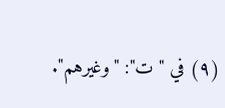(٩) في "ت": "وغيرهم".